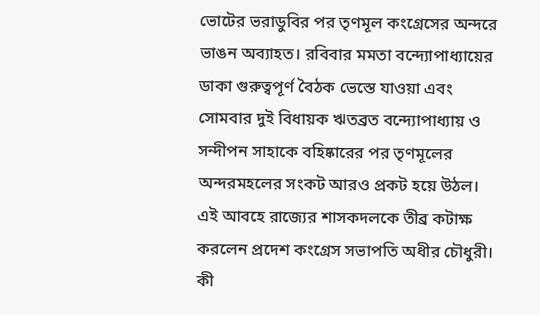ভোটের ভরাডুবির পর তৃণমূল কংগ্রেসের অন্দরে ভাঙন অব্যাহত। রবিবার মমতা বন্দ্যোপাধ্যায়ের ডাকা গুরুত্বপূর্ণ বৈঠক ভেস্তে যাওয়া এবং সোমবার দুই বিধায়ক ঋতব্রত বন্দ্যোপাধ্যায় ও সন্দীপন সাহাকে বহিষ্কারের পর তৃণমূলের অন্দরমহলের সংকট আরও প্রকট হয়ে উঠল। এই আবহে রাজ্যের শাসকদলকে তীব্র কটাক্ষ করলেন প্রদেশ কংগ্রেস সভাপতি অধীর চৌধুরী।
কী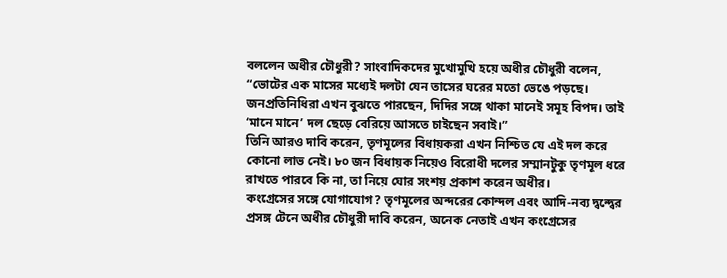বললেন অধীর চৌধুরী? সাংবাদিকদের মুখোমুখি হয়ে অধীর চৌধুরী বলেন, “ভোটের এক মাসের মধ্যেই দলটা যেন তাসের ঘরের মতো ভেঙে পড়ছে। জনপ্রতিনিধিরা এখন বুঝতে পারছেন, দিদির সঙ্গে থাকা মানেই সমূহ বিপদ। তাই ‘মানে মানে’ দল ছেড়ে বেরিয়ে আসতে চাইছেন সবাই।”
তিনি আরও দাবি করেন, তৃণমূলের বিধায়করা এখন নিশ্চিত যে এই দল করে কোনো লাভ নেই। ৮০ জন বিধায়ক নিয়েও বিরোধী দলের সম্মানটুকু তৃণমূল ধরে রাখতে পারবে কি না, তা নিয়ে ঘোর সংশয় প্রকাশ করেন অধীর।
কংগ্রেসের সঙ্গে যোগাযোগ? তৃণমূলের অন্দরের কোন্দল এবং আদি-নব্য দ্বন্দ্বের প্রসঙ্গ টেনে অধীর চৌধুরী দাবি করেন, অনেক নেতাই এখন কংগ্রেসের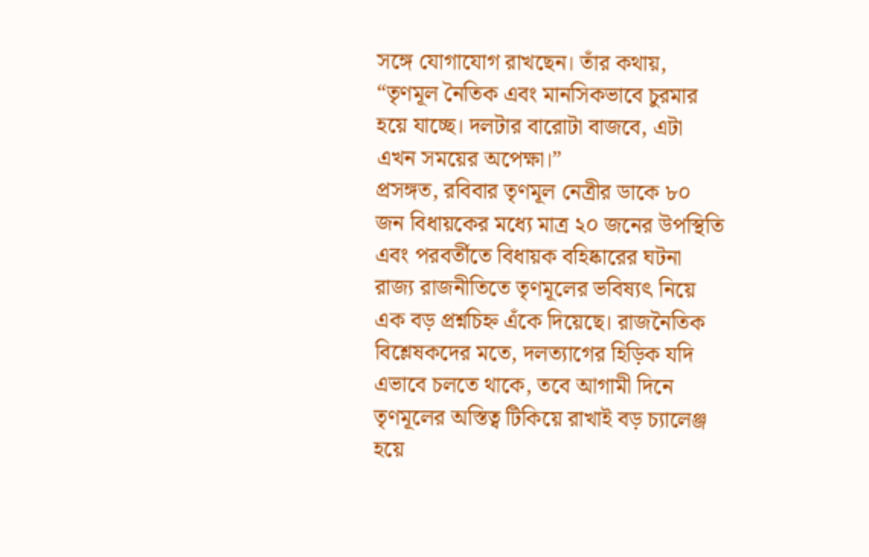সঙ্গে যোগাযোগ রাখছেন। তাঁর কথায়, “তৃণমূল নৈতিক এবং মানসিকভাবে চুরমার হয়ে যাচ্ছে। দলটার বারোটা বাজবে, এটা এখন সময়ের অপেক্ষা।”
প্রসঙ্গত, রবিবার তৃণমূল নেত্রীর ডাকে ৮০ জন বিধায়কের মধ্যে মাত্র ২০ জনের উপস্থিতি এবং পরবর্তীতে বিধায়ক বহিষ্কারের ঘটনা রাজ্য রাজনীতিতে তৃণমূলের ভবিষ্যৎ নিয়ে এক বড় প্রশ্নচিহ্ন এঁকে দিয়েছে। রাজনৈতিক বিশ্লেষকদের মতে, দলত্যাগের হিড়িক যদি এভাবে চলতে থাকে, তবে আগামী দিনে তৃণমূলের অস্তিত্ব টিকিয়ে রাখাই বড় চ্যালেঞ্জ হয়ে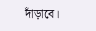দাঁড়াবে।